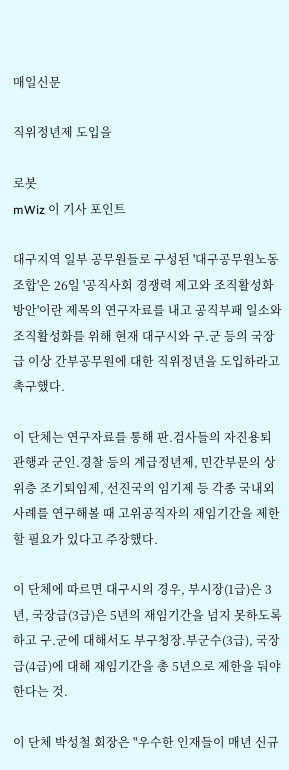매일신문

직위정년제 도입을

로봇
mWiz 이 기사 포인트

대구지역 일부 공무원들로 구성된 '대구공무원노동조합'은 26일 '공직사회 경쟁력 제고와 조직활성화 방안'이란 제목의 연구자료를 내고 공직부패 일소와 조직활성화를 위해 현재 대구시와 구.군 등의 국장급 이상 간부공무원에 대한 직위정년을 도입하라고 촉구했다.

이 단체는 연구자료를 통해 판.검사들의 자진용퇴 관행과 군인.경찰 등의 계급정년제, 민간부문의 상위층 조기퇴임제, 선진국의 임기제 등 각종 국내외 사례를 연구해볼 때 고위공직자의 재임기간을 제한할 필요가 있다고 주장했다.

이 단체에 따르면 대구시의 경우, 부시장(1급)은 3년, 국장급(3급)은 5년의 재임기간을 넘지 못하도록 하고 구.군에 대해서도 부구청장.부군수(3급), 국장급(4급)에 대해 재임기간을 총 5년으로 제한을 둬야 한다는 것.

이 단체 박성철 회장은 "우수한 인재들이 매년 신규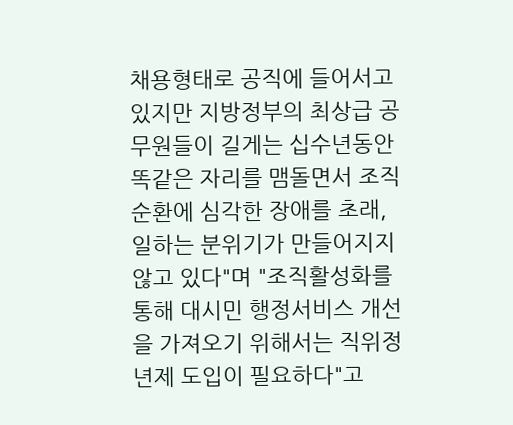채용형태로 공직에 들어서고 있지만 지방정부의 최상급 공무원들이 길게는 십수년동안 똑같은 자리를 맴돌면서 조직순환에 심각한 장애를 초래, 일하는 분위기가 만들어지지 않고 있다"며 "조직활성화를 통해 대시민 행정서비스 개선을 가져오기 위해서는 직위정년제 도입이 필요하다"고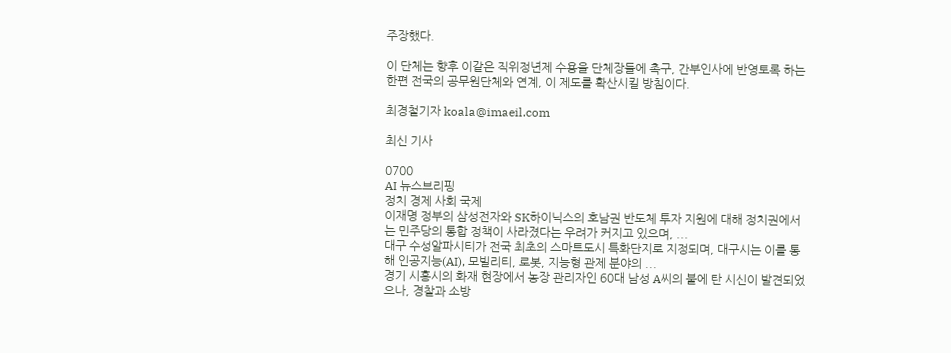주장했다.

이 단체는 향후 이같은 직위정년제 수용을 단체장들에 촉구, 간부인사에 반영토록 하는 한편 전국의 공무원단체와 연계, 이 제도를 확산시킬 방침이다.

최경철기자 koala@imaeil.com

최신 기사

0700
AI 뉴스브리핑
정치 경제 사회 국제
이재명 정부의 삼성전자와 SK하이닉스의 호남권 반도체 투자 지원에 대해 정치권에서는 민주당의 통합 정책이 사라졌다는 우려가 커지고 있으며, ...
대구 수성알파시티가 전국 최초의 스마트도시 특화단지로 지정되며, 대구시는 이를 통해 인공지능(AI), 모빌리티, 로봇, 지능형 관제 분야의 ...
경기 시흥시의 화재 현장에서 농장 관리자인 60대 남성 A씨의 불에 탄 시신이 발견되었으나, 경찰과 소방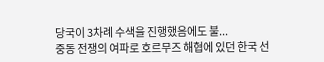당국이 3차례 수색을 진행했음에도 불...
중동 전쟁의 여파로 호르무즈 해협에 있던 한국 선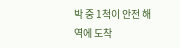박 중 1척이 안전 해역에 도착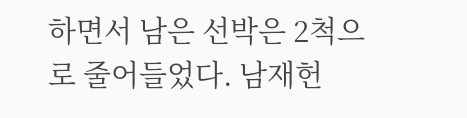하면서 남은 선박은 2척으로 줄어들었다. 남재헌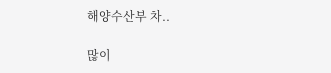해양수산부 차..

많이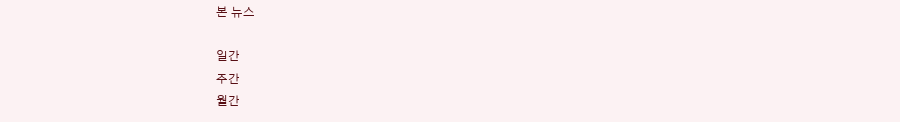본 뉴스

일간
주간
월간